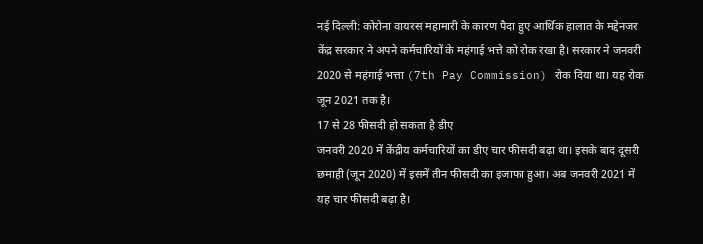नई दिल्ली: कोरोना वायरस महामारी के कारण पैदा हुए आर्थिक हालात के मद्देनजर केंद्र सरकार ने अपने कर्मचारियों के महंगाई भत्ते को रोक रखा है। सरकार ने जनवरी 2020 से महंगाई भत्ता (7th Pay Commission) रोक दिया था। यह रोक जून 2021 तक है।
17 से 28 फीसदी हो सकता है डीए
जनवरी 2020 में केंद्रीय कर्मचारियों का डीए चार फीसदी बढ़ा था। इसके बाद दूसरी छमाही (जून 2020) में इसमें तीन फीसदी का इजाफा हुआ। अब जनवरी 2021 में यह चार फीसदी बढ़ा है।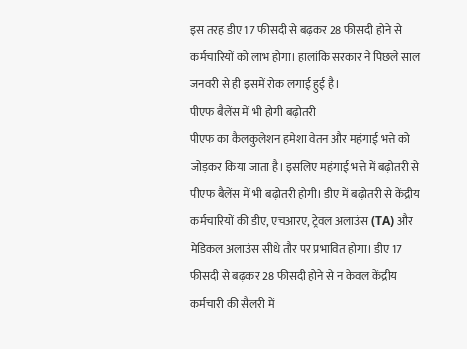इस तरह डीए 17 फीसदी से बढ़कर 28 फीसदी होने से कर्मचारियों को लाभ होगा। हालांकि सरकार ने पिछले साल जनवरी से ही इसमें रोक लगाई हुई है।
पीएफ बैलेंस में भी होगी बढ़ोतरी
पीएफ का कैलकुलेशन हमेशा वेतन और महंगाई भत्ते को जोड़कर किया जाता है। इसलिए महंगाई भत्ते में बढ़ोतरी से पीएफ बैलेंस में भी बढ़ोतरी होगी। डीए में बढ़ोतरी से केंद्रीय कर्मचारियों की डीए, एचआरए, ट्रेवल अलाउंस (TA) और मेडिकल अलाउंस सीधे तौर पर प्रभावित होगा। डीए 17 फीसदी से बढ़कर 28 फीसदी होने से न केवल केंद्रीय कर्मचारी की सैलरी में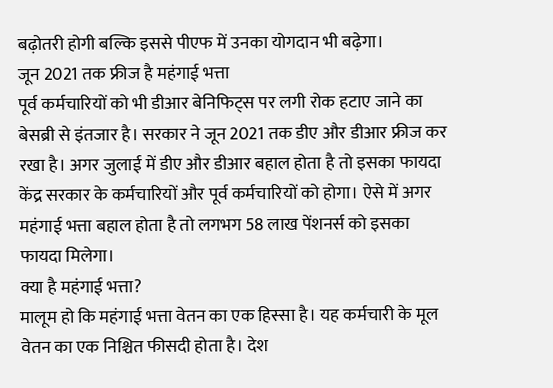बढ़ोतरी होगी बल्कि इससे पीएफ में उनका योगदान भी बढ़ेगा।
जून 2021 तक फ्रीज है महंगाई भत्ता
पूर्व कर्मचारियों को भी डीआर बेनिफिट्स पर लगी रोक हटाए जाने का बेसब्री से इंतजार है। सरकार ने जून 2021 तक डीए और डीआर फ्रीज कर रखा है। अगर जुलाई में डीए और डीआर बहाल होता है तो इसका फायदा केंद्र सरकार के कर्मचारियों और पूर्व कर्मचारियों को होगा। ऐसे में अगर महंगाई भत्ता बहाल होता है तो लगभग 58 लाख पेंशनर्स को इसका फायदा मिलेगा।
क्या है महंगाई भत्ता?
मालूम हो कि महंगाई भत्ता वेतन का एक हिस्सा है। यह कर्मचारी के मूल वेतन का एक निश्चित फीसदी होता है। देश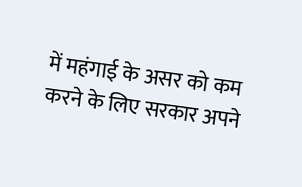में महंगाई के असर को कम करने के लिए सरकार अपने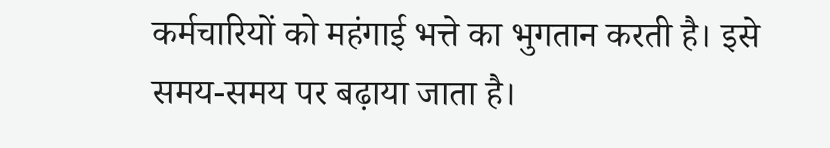कर्मचारियों को महंगाई भत्ते का भुगतान करती है। इसे समय-समय पर बढ़ाया जाता है।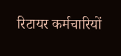रिटायर कर्मचारियों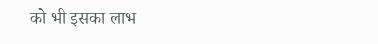को भी इसका लाभ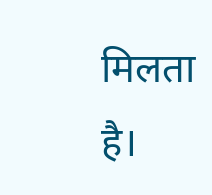मिलता है।